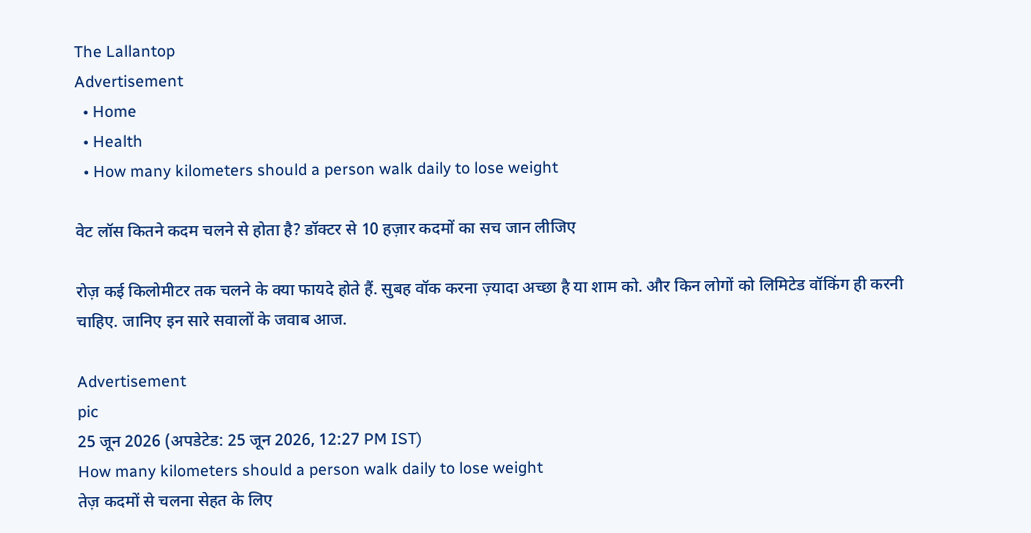The Lallantop
Advertisement
  • Home
  • Health
  • How many kilometers should a person walk daily to lose weight

वेट लॉस कितने कदम चलने से होता है? डॉक्टर से 10 हज़ार कदमों का सच जान लीजिए

रोज़ कई किलोमीटर तक चलने के क्या फायदे होते हैं. सुबह वॉक करना ज़्यादा अच्छा है या शाम को. और किन लोगों को लिमिटेड वॉकिंग ही करनी चाहिए. जानिए इन सारे सवालों के जवाब आज.

Advertisement
pic
25 जून 2026 (अपडेटेड: 25 जून 2026, 12:27 PM IST)
How many kilometers should a person walk daily to lose weight
तेज़ कदमों से चलना सेहत के लिए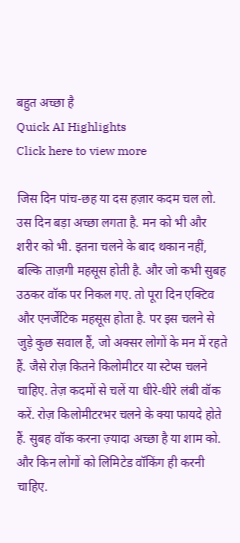बहुत अच्छा है
Quick AI Highlights
Click here to view more

जिस दिन पांच-छह या दस हज़ार कदम चल लो. उस दिन बड़ा अच्छा लगता है. मन को भी और शरीर को भी. इतना चलने के बाद थकान नहीं, बल्कि ताज़गी महसूस होती है. और जो कभी सुबह उठकर वॉक पर निकल गए. तो पूरा दिन एक्टिव और एनर्जेटिक महसूस होता है. पर इस चलने से जुड़े कुछ सवाल हैं, जो अक्सर लोगों के मन में रहते हैं. जैसे रोज़ कितने किलोमीटर या स्टेप्स चलने चाहिए. तेज़ कदमों से चलें या धीरे-धीरे लंबी वॉक करें. रोज़ किलोमीटरभर चलने के क्या फायदे होते हैं. सुबह वॉक करना ज़्यादा अच्छा है या शाम को. और किन लोगों को लिमिटेड वॉकिंग ही करनी चाहिए.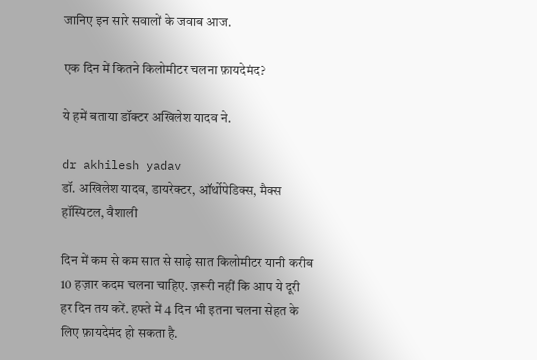जानिए इन सारे सवालों के जवाब आज.

एक दिन में कितने किलोमीटर चलना फ़ायदेमंद?

ये हमें बताया डॉक्टर अखिलेश यादव ने.

dr akhilesh yadav
डॉ. अखिलेश यादव, डायरेक्टर, ऑर्थोपेडिक्स, मैक्स हॉस्पिटल, वैशाली

दिन में कम से कम सात से साढ़े सात किलोमीटर यानी करीब 10 हज़ार कदम चलना चाहिए. ज़रूरी नहीं कि आप ये दूरी हर दिन तय करें. हफ्ते में 4 दिन भी इतना चलना सेहत के लिए फ़ायदेमंद हो सकता है.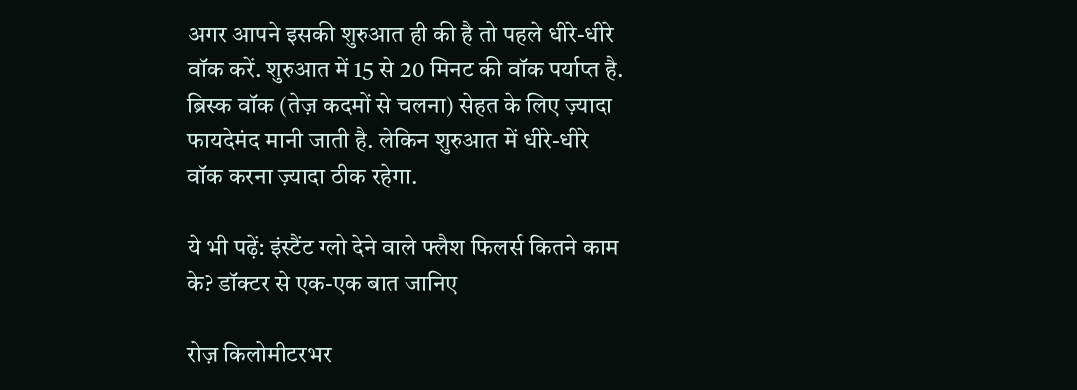अगर आपने इसकी शुरुआत ही की है तो पहले धीरे-धीरे वॉक करें. शुरुआत में 15 से 20 मिनट की वॉक पर्याप्त है. ब्रिस्क वॉक (तेज़ कदमों से चलना) सेहत के लिए ज़्यादा फायदेमंद मानी जाती है. लेकिन शुरुआत में धीरे-धीरे वॉक करना ज़्यादा ठीक रहेगा.

ये भी पढ़ें: इंस्टैंट ग्लो देने वाले फ्लैश फिलर्स कितने काम के? डॉक्टर से एक-एक बात जानिए

रोज़ किलोमीटरभर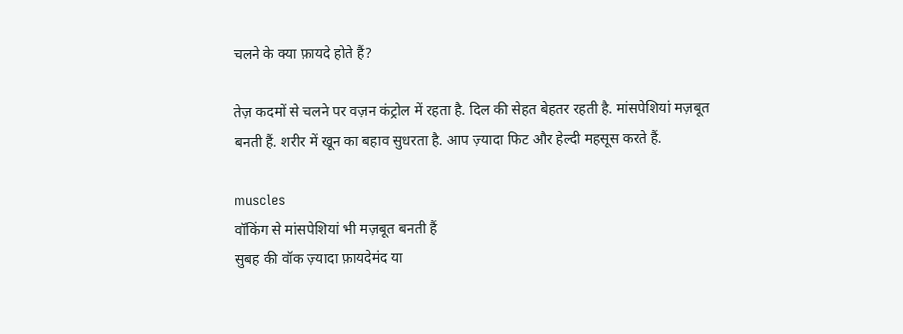चलने के क्या फ़ायदे होते हैं?

तेज़ कदमों से चलने पर वज़न कंट्रोल में रहता है. दिल की सेहत बेहतर रहती है. मांसपेशियां मज़बूत बनती हैं. शरीर में खून का बहाव सुधरता है. आप ज़्यादा फिट और हेल्दी महसूस करते हैं.

muscles
वॉकिंग से मांसपेशियां भी मज़बूत बनती हैं
सुबह की वॉक ज़्यादा फ़ायदेमंद या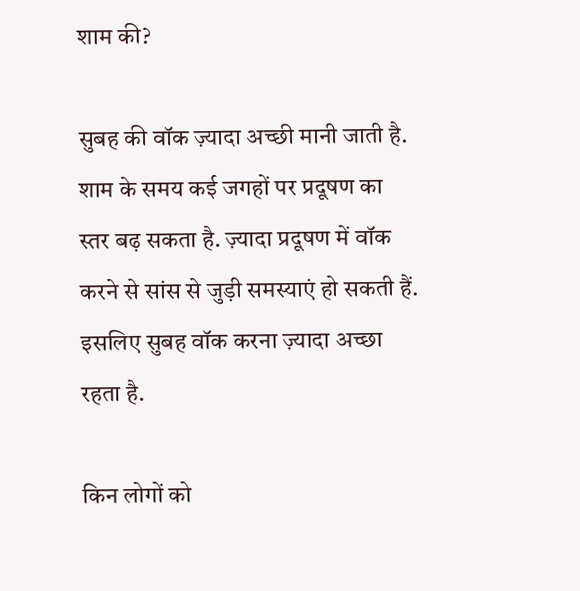शाम की?

सुबह की वॉक ज़्यादा अच्छी मानी जाती है. शाम के समय कई जगहों पर प्रदूषण का स्तर बढ़ सकता है. ज़्यादा प्रदूषण में वॉक करने से सांस से जुड़ी समस्याएं हो सकती हैं. इसलिए सुबह वॉक करना ज़्यादा अच्छा रहता है.

किन लोगों को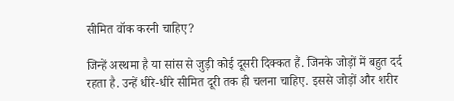सीमित वॉक करनी चाहिए?

जिन्हें अस्थमा है या सांस से जुड़ी कोई दूसरी दिक्कत हैं. जिनके जोड़ों में बहुत दर्द रहता है. उन्हें धीरे-धीरे सीमित दूरी तक ही चलना चाहिए. इससे जोड़ों और शरीर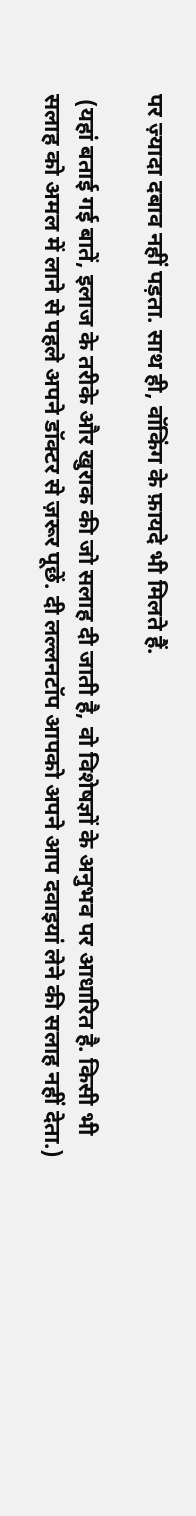पर ज़्यादा दबाव नहीं पड़ता. साथ ही, वॉकिंग के फ़ायदे भी मिलते हैं.

 (यहां बताई गई बातें, इलाज के तरीके और खुराक की जो सलाह दी जाती है, वो विशेषज्ञों के अनुभव पर आधारित है. किसी भी सलाह को अमल में लाने से पहले अपने डॉक्टर से ज़रूर पूछें. दी लल्लनटॉप आपको अपने आप दवाइयां लेने की सलाह नहीं देता.)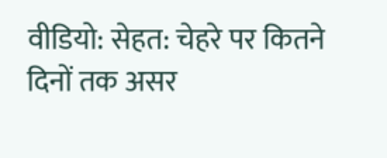वीडियो: सेहत: चेहरे पर कितने दिनों तक असर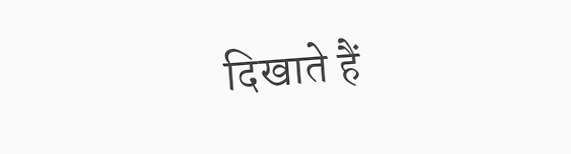दिखाते हैं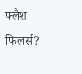फ्लैश फिलर्स?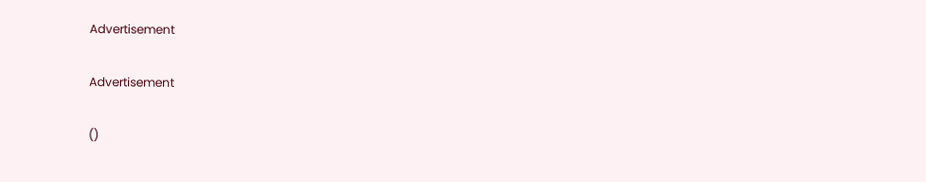Advertisement

Advertisement

()